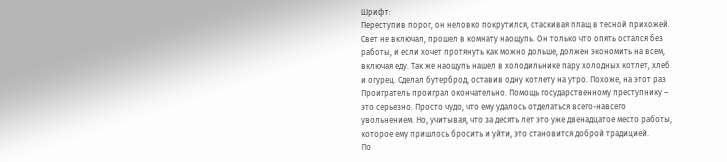Шрифт:
Переступив порог, он неловко покрутился, стаскивая плащ в тесной прихожей. Свет не включал, прошел в комнату наощупь. Он только что опять остался без работы, и если хочет протянуть как можно дольше, должен экономить на всем, включая еду. Так же наощупь нашел в холодильнике пару холодных котлет, хлеб и огурец. Сделал бутерброд, оставив одну котлету на утро. Похоже, на этот раз Проигратель проиграл окончательно. Помощь государственному преступнику – это серьезно. Просто чудо, что ему удалось отделаться всего-навсего увольнением. Но, учитывая, что за десять лет это уже двенадцатое место работы, которое ему пришлось бросить и уйти, это становится доброй традицией.
По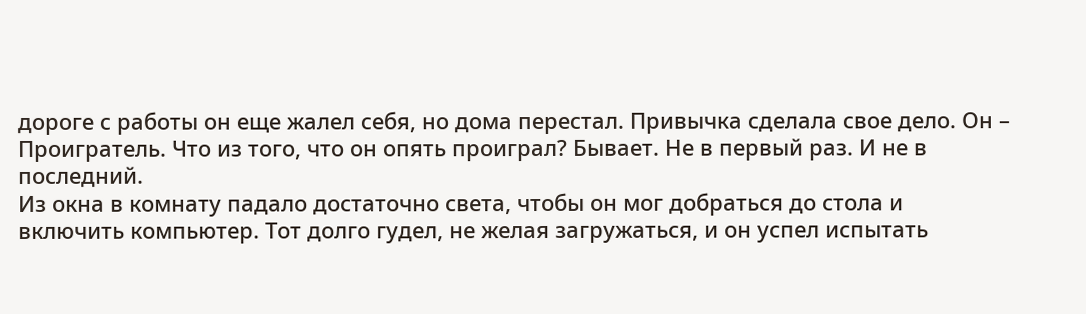дороге с работы он еще жалел себя, но дома перестал. Привычка сделала свое дело. Он – Проигратель. Что из того, что он опять проиграл? Бывает. Не в первый раз. И не в последний.
Из окна в комнату падало достаточно света, чтобы он мог добраться до стола и включить компьютер. Тот долго гудел, не желая загружаться, и он успел испытать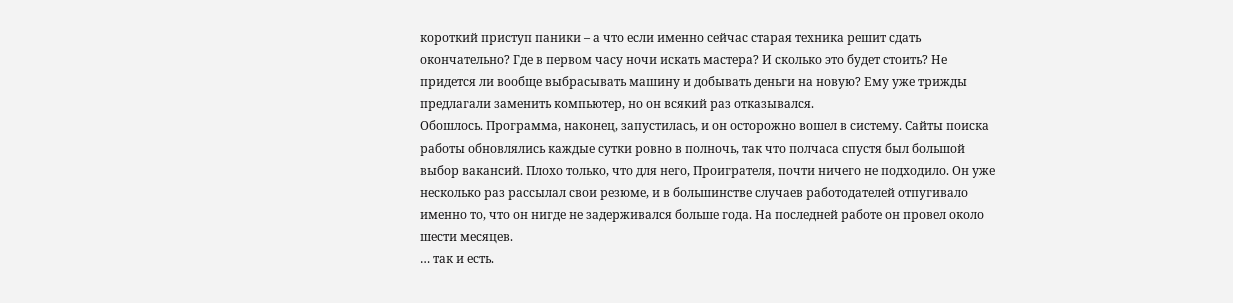короткий приступ паники – а что если именно сейчас старая техника решит сдать окончательно? Где в первом часу ночи искать мастера? И сколько это будет стоить? Не придется ли вообще выбрасывать машину и добывать деньги на новую? Ему уже трижды предлагали заменить компьютер, но он всякий раз отказывался.
Обошлось. Программа, наконец, запустилась, и он осторожно вошел в систему. Сайты поиска работы обновлялись каждые сутки ровно в полночь, так что полчаса спустя был большой выбор вакансий. Плохо только, что для него, Проигрателя, почти ничего не подходило. Он уже несколько раз рассылал свои резюме, и в большинстве случаев работодателей отпугивало именно то, что он нигде не задерживался больше года. На последней работе он провел около шести месяцев.
… так и есть.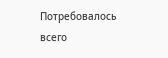Потребовалось всего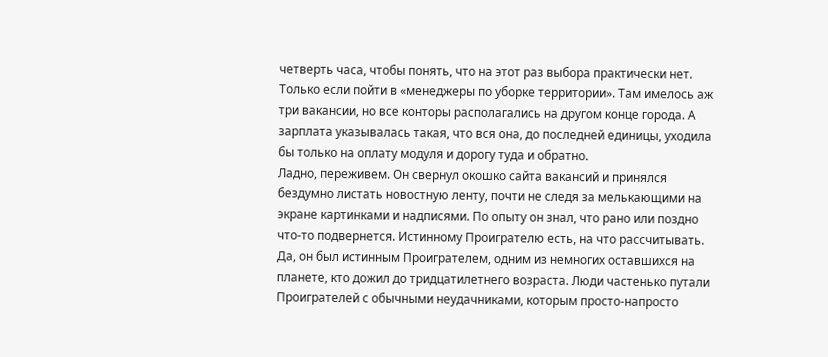четверть часа, чтобы понять, что на этот раз выбора практически нет. Только если пойти в «менеджеры по уборке территории». Там имелось аж три вакансии, но все конторы располагались на другом конце города. А зарплата указывалась такая, что вся она, до последней единицы, уходила бы только на оплату модуля и дорогу туда и обратно.
Ладно, переживем. Он свернул окошко сайта вакансий и принялся бездумно листать новостную ленту, почти не следя за мелькающими на экране картинками и надписями. По опыту он знал, что рано или поздно что-то подвернется. Истинному Проигрателю есть, на что рассчитывать.
Да, он был истинным Проигрателем, одним из немногих оставшихся на планете, кто дожил до тридцатилетнего возраста. Люди частенько путали Проигрателей с обычными неудачниками, которым просто-напросто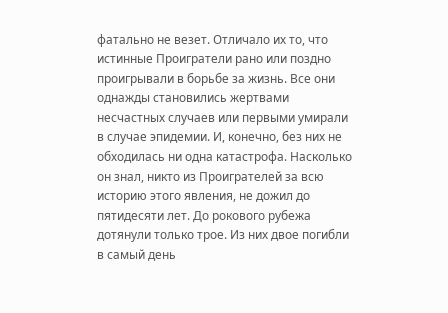фатально не везет. Отличало их то, что истинные Проигратели рано или поздно проигрывали в борьбе за жизнь. Все они однажды становились жертвами несчастных случаев или первыми умирали в случае эпидемии. И, конечно, без них не обходилась ни одна катастрофа. Насколько он знал, никто из Проигрателей за всю историю этого явления, не дожил до пятидесяти лет. До рокового рубежа дотянули только трое. Из них двое погибли в самый день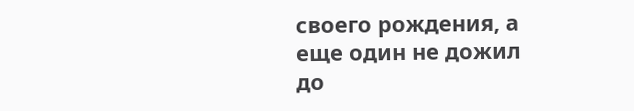своего рождения, а еще один не дожил до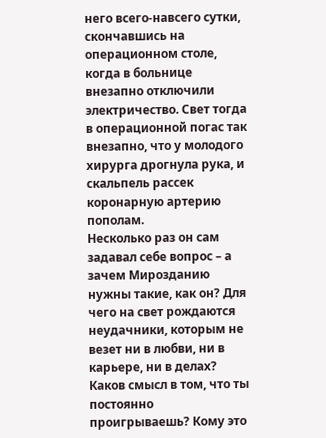него всего-навсего сутки, скончавшись на операционном столе, когда в больнице внезапно отключили электричество. Свет тогда в операционной погас так внезапно, что у молодого хирурга дрогнула рука, и скальпель рассек коронарную артерию пополам.
Несколько раз он сам задавал себе вопрос – а зачем Мирозданию нужны такие, как он? Для чего на свет рождаются неудачники, которым не везет ни в любви, ни в карьере, ни в делах? Каков смысл в том, что ты постоянно проигрываешь? Кому это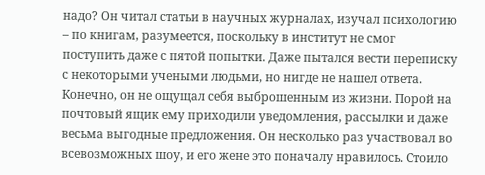надо? Он читал статьи в научных журналах, изучал психологию – по книгам, разумеется, поскольку в институт не смог поступить даже с пятой попытки. Даже пытался вести переписку с некоторыми учеными людьми, но нигде не нашел ответа.
Конечно, он не ощущал себя выброшенным из жизни. Порой на почтовый ящик ему приходили уведомления, рассылки и даже весьма выгодные предложения. Он несколько раз участвовал во всевозможных шоу, и его жене это поначалу нравилось. Стоило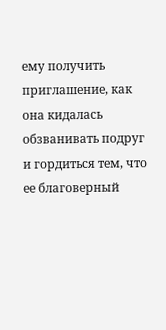ему получить приглашение, как она кидалась обзванивать подруг и гордиться тем, что ее благоверный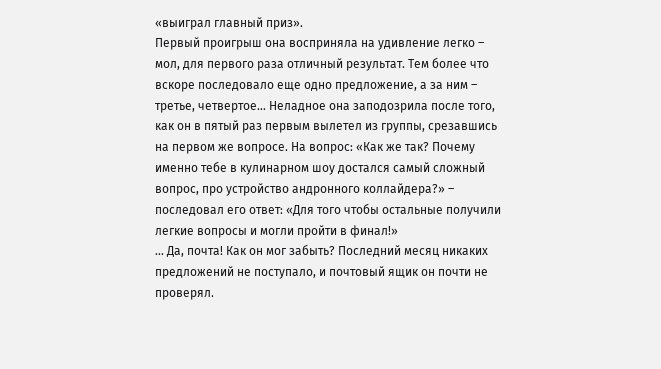«выиграл главный приз».
Первый проигрыш она восприняла на удивление легко – мол, для первого раза отличный результат. Тем более что вскоре последовало еще одно предложение, а за ним – третье, четвертое… Неладное она заподозрила после того, как он в пятый раз первым вылетел из группы, срезавшись на первом же вопросе. На вопрос: «Как же так? Почему именно тебе в кулинарном шоу достался самый сложный вопрос, про устройство андронного коллайдера?» – последовал его ответ: «Для того чтобы остальные получили легкие вопросы и могли пройти в финал!»
… Да, почта! Как он мог забыть? Последний месяц никаких предложений не поступало, и почтовый ящик он почти не проверял.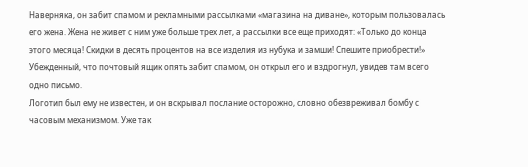Наверняка, он забит спамом и рекламными рассылками «магазина на диване», которым пользовалась его жена. Жена не живет с ним уже больше трех лет, а рассылки все еще приходят: «Только до конца этого месяца! Скидки в десять процентов на все изделия из нубука и замши! Спешите приобрести!»
Убежденный, что почтовый ящик опять забит спамом, он открыл его и вздрогнул, увидев там всего одно письмо.
Логотип был ему не известен, и он вскрывал послание осторожно, словно обезвреживал бомбу с часовым механизмом. Уже так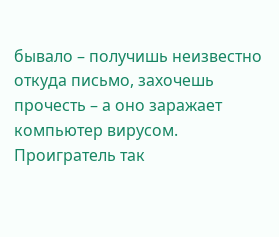бывало – получишь неизвестно откуда письмо, захочешь прочесть – а оно заражает компьютер вирусом. Проигратель так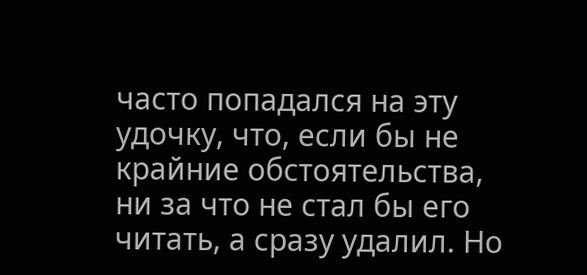часто попадался на эту удочку, что, если бы не крайние обстоятельства, ни за что не стал бы его читать, а сразу удалил. Но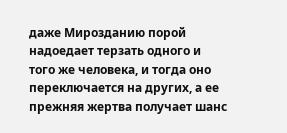даже Мирозданию порой надоедает терзать одного и того же человека, и тогда оно переключается на других, а ее прежняя жертва получает шанс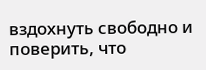вздохнуть свободно и поверить, что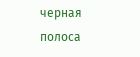черная полоса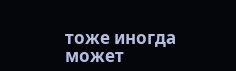тоже иногда может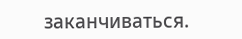заканчиваться.